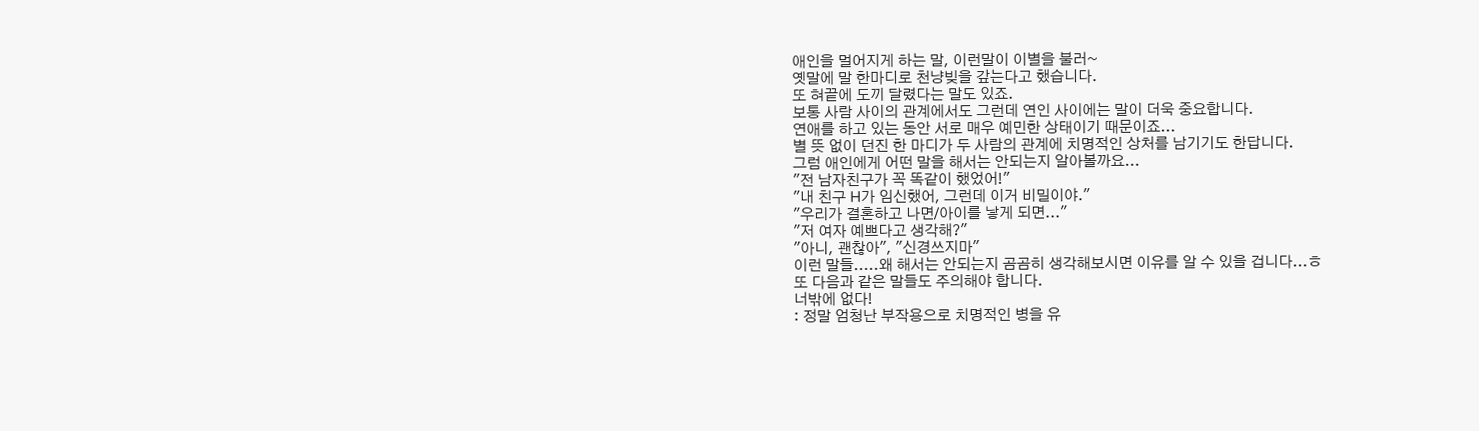애인을 멀어지게 하는 말, 이런말이 이별을 불러~
옛말에 말 한마디로 천냥빚을 갚는다고 했습니다.
또 혀끝에 도끼 달렸다는 말도 있죠.
보통 사람 사이의 관계에서도 그런데 연인 사이에는 말이 더욱 중요합니다.
연애를 하고 있는 동안 서로 매우 예민한 상태이기 때문이죠...
별 뜻 없이 던진 한 마디가 두 사람의 관계에 치명적인 상처를 남기기도 한답니다.
그럼 애인에게 어떤 말을 해서는 안되는지 알아볼까요...
"전 남자친구가 꼭 똑같이 했었어!"
"내 친구 H가 임신했어, 그런데 이거 비밀이야."
"우리가 결혼하고 나면/아이를 낳게 되면..."
"저 여자 예쁘다고 생각해?"
"아니, 괜찮아", "신경쓰지마"
이런 말들.....왜 해서는 안되는지 곰곰히 생각해보시면 이유를 알 수 있을 겁니다...ㅎ
또 다음과 같은 말들도 주의해야 합니다.
너밖에 없다!
: 정말 엄청난 부작용으로 치명적인 병을 유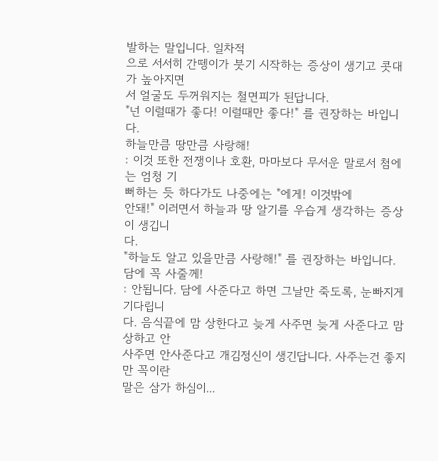발하는 말입니다. 일차적
으로 서서히 간뗑이가 붓기 시작하는 증상이 생기고 콧대가 높아지면
서 얼굴도 두꺼워지는 철면피가 된답니다.
"넌 이럴때가 좋다! 이럴때만 좋다!" 를 권장하는 바입니다.
하늘만큼 땅만큼 사랑해!
: 이것 또한 전쟁이나 호환, 마마보다 무서운 말로서 첨에는 엄청 기
뻐하는 듯 하다가도 나중에는 "에게! 이것밖에
안돼!" 이러면서 하늘과 땅 알기를 우습게 생각하는 증상이 생깁니
다.
"하늘도 알고 있을만큼 사랑해!" 를 권장하는 바입니다.
담에 꼭 사줄께!
: 안됩니다. 담에 사준다고 하면 그날만 죽도록, 눈빠지게 기다립니
다. 음식끝에 맘 상한다고 늦게 사주면 늦게 사준다고 맘 상하고 안
사주면 안사준다고 개김정신이 생긴답니다. 사주는건 좋지만 꼭이란
말은 삼가 하심이...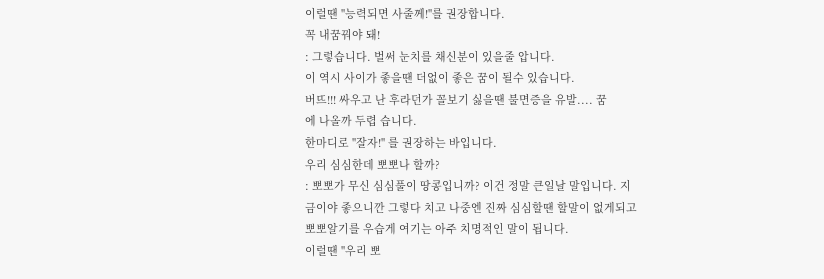이럴땐 "능력되면 사줄께!"를 권장합니다.
꼭 내꿈꿔야 돼!
: 그렇습니다. 벌써 눈치를 채신분이 있을줄 압니다.
이 역시 사이가 좋을땐 더없이 좋은 꿈이 될수 있습니다.
버뜨!!! 싸우고 난 후라던가 꼴보기 싫을땐 불면증을 유발.... 꿈
에 나올까 두렵 습니다.
한마디로 "잘자!" 를 권장하는 바입니다.
우리 심심한데 뽀뽀나 할까?
: 뽀뽀가 무신 심심풀이 땅콩입니까? 이건 정말 큰일날 말입니다. 지
금이야 좋으니깐 그렇다 치고 나중엔 진짜 심심할땐 할말이 없게되고
뽀뽀알기를 우습게 여기는 아주 치명적인 말이 됩니다.
이럴땐 "우리 뽀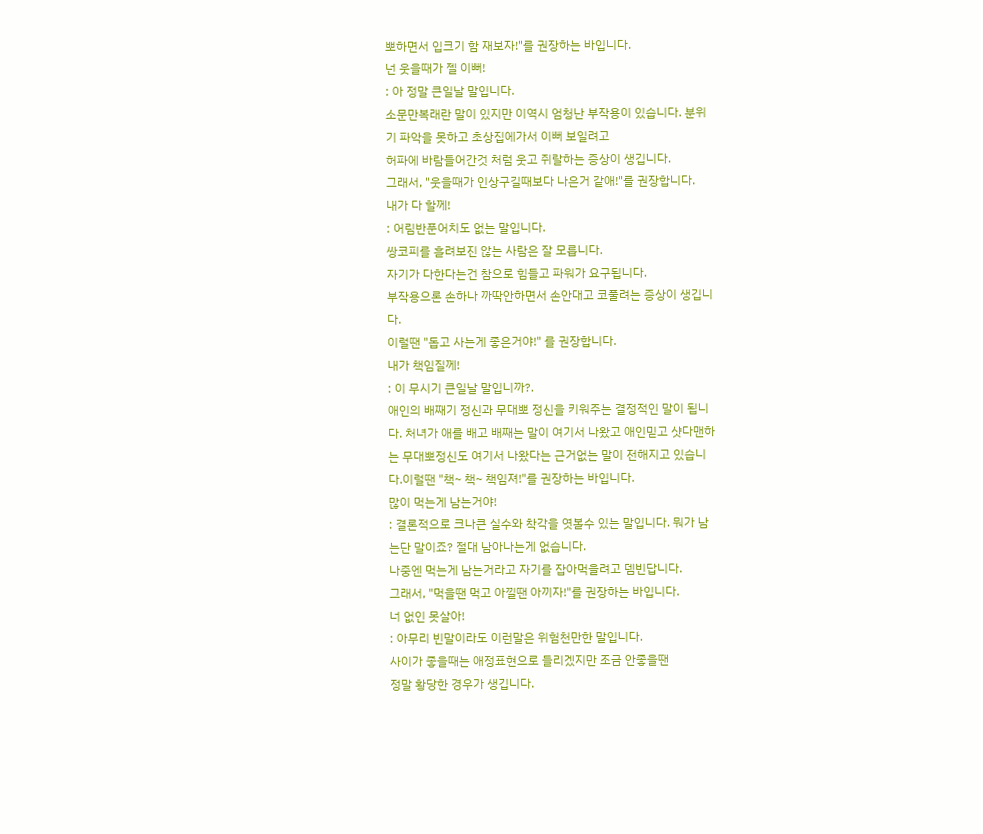뽀하면서 입크기 함 재보자!"를 권장하는 바입니다.
넌 웃을때가 젤 이뻐!
: 아 정말 큰일날 말입니다.
소문만복래란 말이 있지만 이역시 엄청난 부작용이 있습니다. 분위
기 파악을 못하고 초상집에가서 이뻐 보일려고
허파에 바람들어간것 처럼 웃고 쥐랄하는 증상이 생깁니다.
그래서, "웃을때가 인상구길때보다 나은거 같애!"를 권장합니다.
내가 다 할께!
: 어림반푼어치도 없는 말입니다.
쌍코피를 흘려보진 않는 사람은 잘 모릅니다.
자기가 다한다는건 참으로 힘들고 파워가 요구됩니다.
부작용으론 손하나 까딱안하면서 손안대고 코풀려는 증상이 생깁니
다.
이럴땐 "돕고 사는게 좋은거야!" 를 권장합니다.
내가 책임질께!
: 이 무시기 큰일날 말입니까?.
애인의 배째기 정신과 무대뽀 정신을 키워주는 결정적인 말이 됩니
다. 처녀가 애를 배고 배째는 말이 여기서 나왔고 애인믿고 샷다맨하
는 무대뽀정신도 여기서 나왔다는 근거없는 말이 전해지고 있습니
다.이럴땐 "책~ 책~ 책임져!"를 권장하는 바입니다.
많이 먹는게 남는거야!
: 결론적으로 크나큰 실수와 착각을 엿볼수 있는 말입니다. 뭐가 남
는단 말이죠? 절대 남아나는게 없습니다.
나중엔 먹는게 남는거라고 자기를 잡아먹을려고 뎀빈답니다.
그래서, "먹을땐 먹고 아낄땐 아끼자!"를 권장하는 바입니다.
너 없인 못살아!
: 아무리 빈말이라도 이런말은 위험천만한 말입니다.
사이가 좋을때는 애정표현으로 들리겠지만 조금 안좋을땐
정말 황당한 경우가 생깁니다.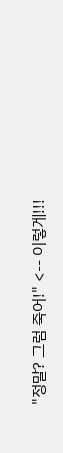"정말? 그럼 죽어!" <-- 이렇게!!!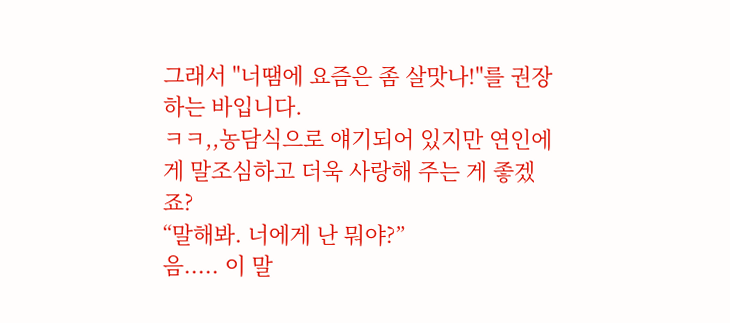그래서 "너땜에 요즘은 좀 살맛나!"를 권장하는 바입니다.
ㅋㅋ,,농담식으로 얘기되어 있지만 연인에게 말조심하고 더욱 사랑해 주는 게 좋겠죠?
“말해봐. 너에게 난 뭐야?”
음..... 이 말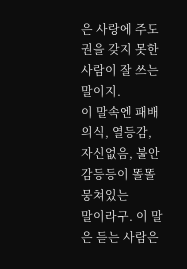은 사랑에 주도권을 갖지 못한 사람이 잘 쓰는 말이지.
이 말속엔 패배의식, 열등감, 자신없음, 불안감등등이 똘똘 뭉쳐있는
말이라구. 이 말은 듣는 사람은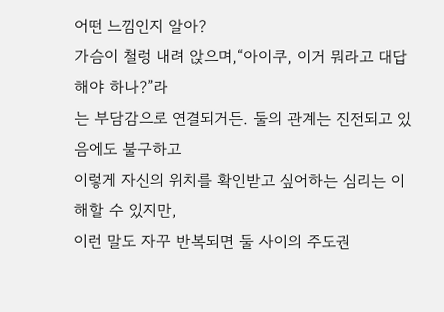어떤 느낌인지 알아?
가슴이 철렁 내려 앉으며,“아이쿠, 이거 뭐라고 대답해야 하나?”라
는 부담감으로 연결되거든. 둘의 관계는 진전되고 있음에도 불구하고
이렇게 자신의 위치를 확인받고 싶어하는 심리는 이해할 수 있지만,
이런 말도 자꾸 반복되면 둘 사이의 주도권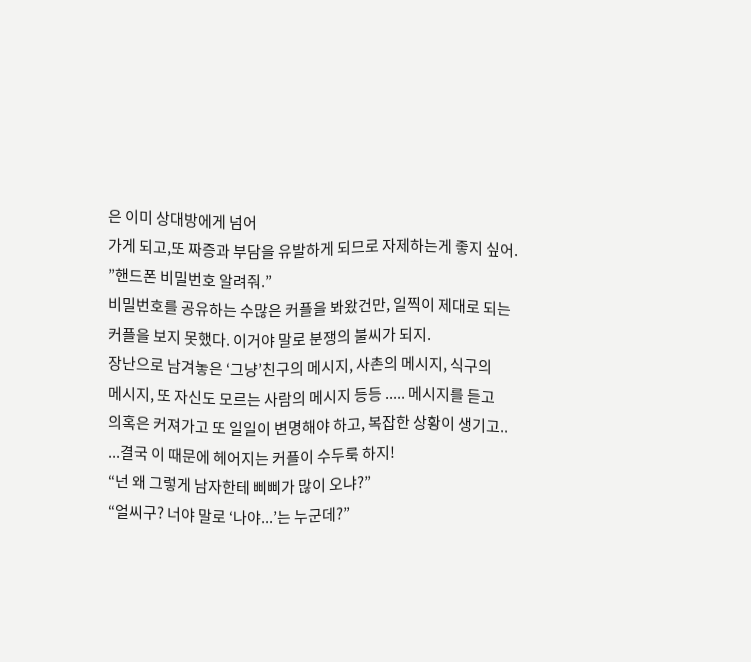은 이미 상대방에게 넘어
가게 되고,또 짜증과 부담을 유발하게 되므로 자제하는게 좋지 싶어.
”핸드폰 비밀번호 알려줘.”
비밀번호를 공유하는 수많은 커플을 봐왔건만, 일찍이 제대로 되는
커플을 보지 못했다. 이거야 말로 분쟁의 불씨가 되지.
장난으로 남겨놓은 ‘그냥’친구의 메시지, 사촌의 메시지, 식구의
메시지, 또 자신도 모르는 사람의 메시지 등등 ..... 메시지를 듣고
의혹은 커져가고 또 일일이 변명해야 하고, 복잡한 상황이 생기고..
...결국 이 때문에 헤어지는 커플이 수두룩 하지!
“넌 왜 그렇게 남자한테 삐삐가 많이 오냐?”
“얼씨구? 너야 말로 ‘나야...’는 누군데?”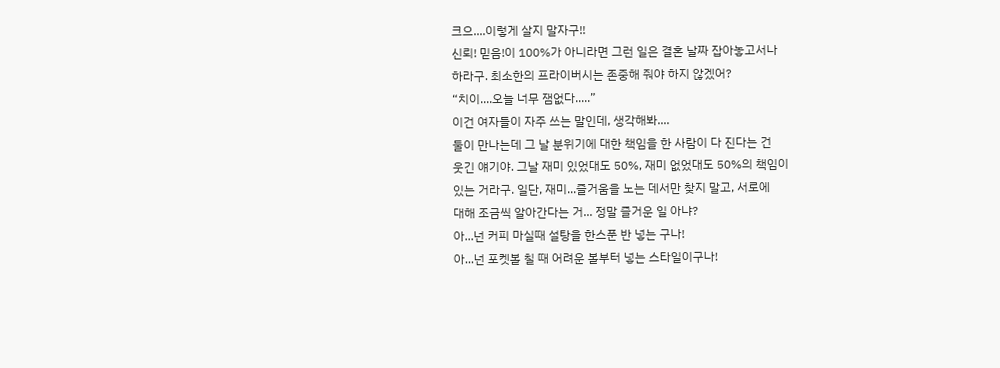크으....이렇게 살지 말자구!!
신뢰! 믿음!이 100%가 아니라면 그런 일은 결혼 날짜 잡아놓고서나
하라구. 최소한의 프라이버시는 존중해 줘야 하지 않겠어?
“치이....오늘 너무 잼없다.....”
이건 여자들이 자주 쓰는 말인데, 생각해봐....
둘이 만나는데 그 날 분위기에 대한 책임을 한 사람이 다 진다는 건
웃긴 얘기야. 그날 재미 있었대도 50%, 재미 없었대도 50%의 책임이
있는 거라구. 일단, 재미...즐거움을 노는 데서만 찾지 말고, 서로에
대해 조금씩 알아간다는 거... 정말 즐거운 일 아냐?
아...넌 커피 마실때 설탕을 한스푼 반 넣는 구나!
아...넌 포켓볼 칠 때 어려운 볼부터 넣는 스타일이구나!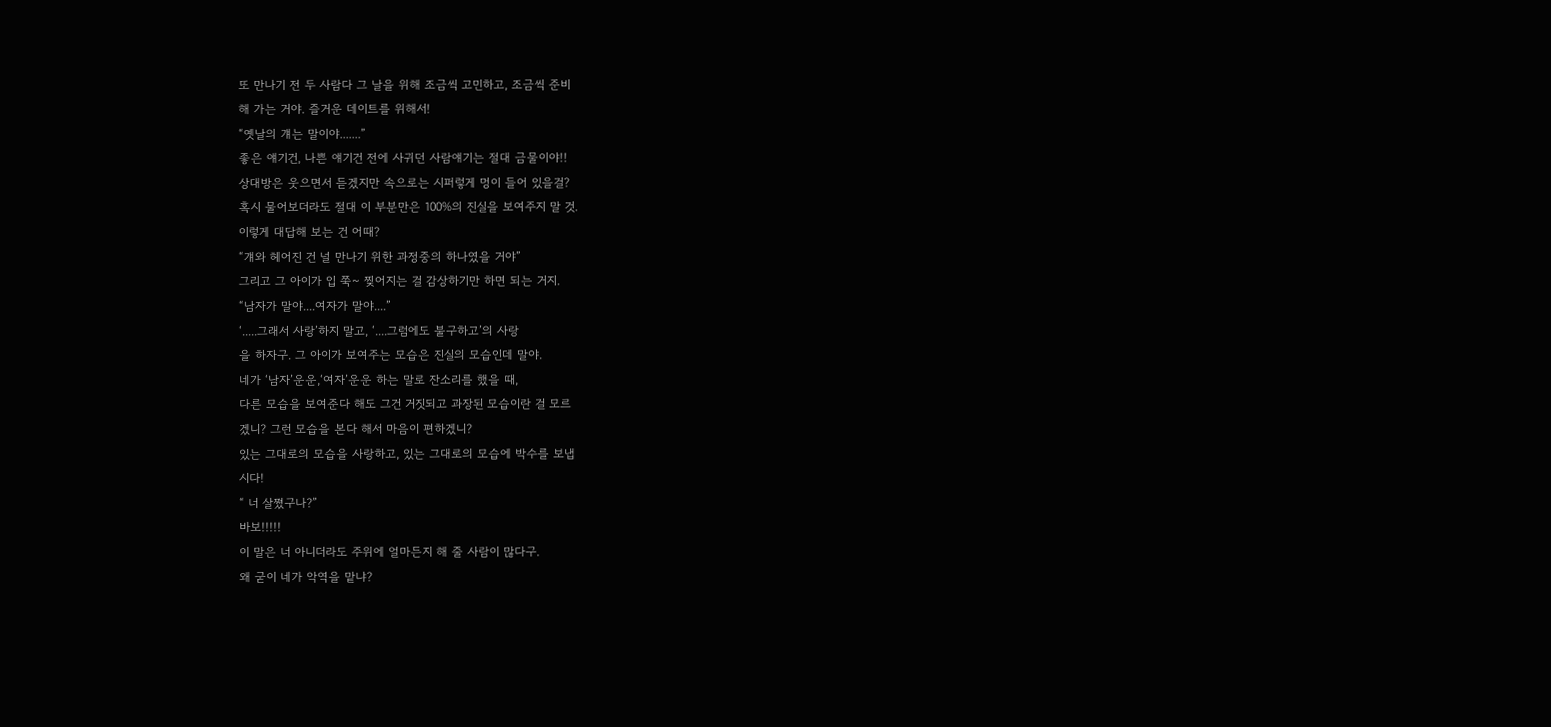또 만나기 전 두 사람다 그 날을 위해 조금씩 고민하고, 조금씩 준비
해 가는 거야. 즐거운 데이트를 위해서!
“옛날의 걔는 말이야.......”
좋은 얘기건, 나쁜 얘기건 전에 사귀던 사람얘기는 절대 금물이야!!
상대방은 웃으면서 듣겠지만 속으로는 시퍼렇게 멍이 들어 있을걸?
혹시 물어보더라도 절대 이 부분만은 100%의 진실을 보여주지 말 것.
이렇게 대답해 보는 건 어때?
“걔와 헤어진 건 널 만나기 위한 과정중의 하나였을 거야”
그리고 그 아이가 입 쭉~ 찢어지는 걸 감상하기만 하면 되는 거지.
“남자가 말야....여자가 말야....”
‘.....그래서 사랑’하지 말고, ‘....그럼에도 불구하고’의 사랑
을 하자구. 그 아이가 보여주는 모습은 진실의 모습인데 말야.
네가 ‘남자’운운,‘여자’운운 하는 말로 잔소리를 했을 때,
다른 모습을 보여준다 해도 그건 거짓되고 과장된 모습이란 걸 모르
겠니? 그런 모습을 본다 해서 마음이 편하겠니?
있는 그대로의 모습을 사랑하고, 있는 그대로의 모습에 박수를 보냅
시다!
“ 너 살쪘구나?”
바보!!!!!
이 말은 너 아니더라도 주위에 얼마든지 해 줄 사람이 많다구.
왜 굳이 네가 악역을 맡냐?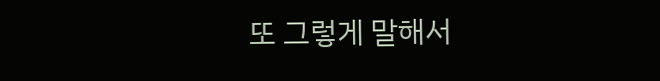또 그렇게 말해서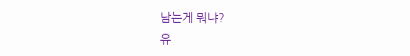남는게 뭐냐?
유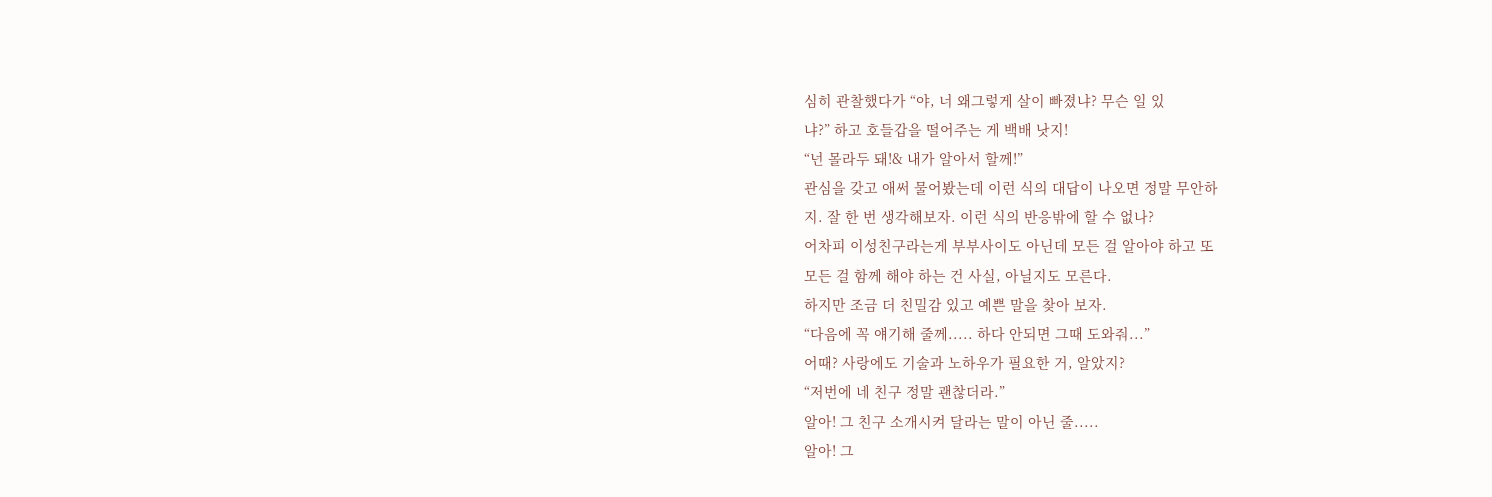심히 관찰했다가 “야, 너 왜그렇게 살이 빠졌냐? 무슨 일 있
냐?” 하고 호들갑을 떨어주는 게 백배 낫지!
“넌 몰라두 돼!& 내가 알아서 할께!”
관심을 갖고 애써 물어봤는데 이런 식의 대답이 나오면 정말 무안하
지. 잘 한 번 생각해보자. 이런 식의 반응밖에 할 수 없나?
어차피 이성친구라는게 부부사이도 아닌데 모든 걸 알아야 하고 또
모든 걸 함께 해야 하는 건 사실, 아닐지도 모른다.
하지만 조금 더 친밀감 있고 예쁜 말을 찾아 보자.
“다음에 꼭 얘기해 줄께..... 하다 안되면 그때 도와줘...”
어때? 사랑에도 기술과 노하우가 필요한 거, 알았지?
“저번에 네 친구 정말 괜찮더라.”
알아! 그 친구 소개시켜 달라는 말이 아닌 줄.....
알아! 그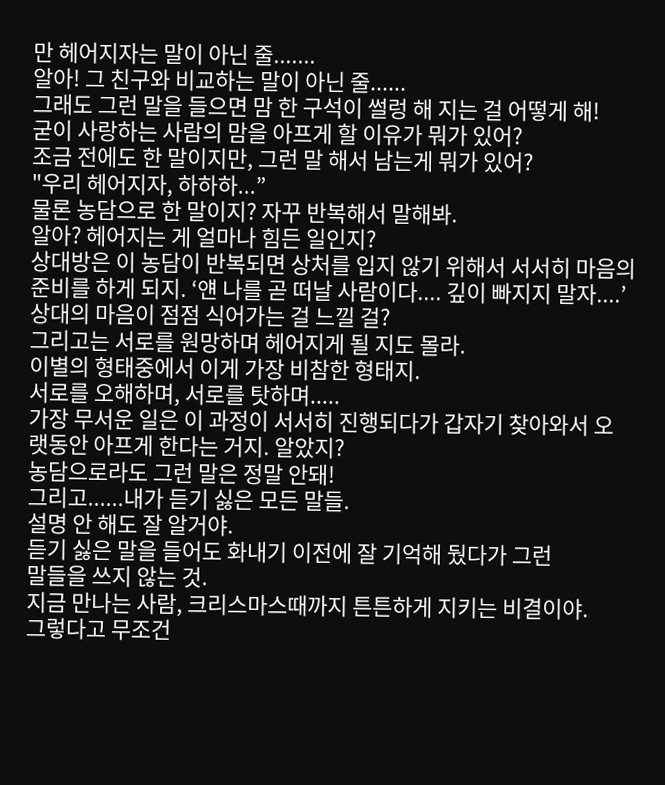만 헤어지자는 말이 아닌 줄.......
알아! 그 친구와 비교하는 말이 아닌 줄......
그래도 그런 말을 들으면 맘 한 구석이 썰렁 해 지는 걸 어떻게 해!
굳이 사랑하는 사람의 맘을 아프게 할 이유가 뭐가 있어?
조금 전에도 한 말이지만, 그런 말 해서 남는게 뭐가 있어?
"우리 헤어지자, 하하하...”
물론 농담으로 한 말이지? 자꾸 반복해서 말해봐.
알아? 헤어지는 게 얼마나 힘든 일인지?
상대방은 이 농담이 반복되면 상처를 입지 않기 위해서 서서히 마음의
준비를 하게 되지. ‘얜 나를 곧 떠날 사람이다.... 깊이 빠지지 말자....’
상대의 마음이 점점 식어가는 걸 느낄 걸?
그리고는 서로를 원망하며 헤어지게 될 지도 몰라.
이별의 형태중에서 이게 가장 비참한 형태지.
서로를 오해하며, 서로를 탓하며.....
가장 무서운 일은 이 과정이 서서히 진행되다가 갑자기 찾아와서 오
랫동안 아프게 한다는 거지. 알았지?
농담으로라도 그런 말은 정말 안돼!
그리고......내가 듣기 싫은 모든 말들.
설명 안 해도 잘 알거야.
듣기 싫은 말을 들어도 화내기 이전에 잘 기억해 뒀다가 그런
말들을 쓰지 않는 것.
지금 만나는 사람, 크리스마스때까지 튼튼하게 지키는 비결이야.
그렇다고 무조건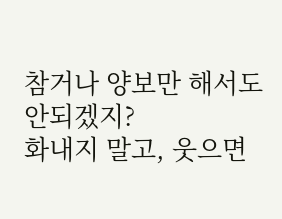참거나 양보만 해서도 안되겠지?
화내지 말고, 웃으면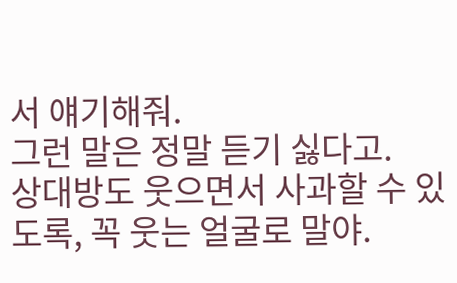서 얘기해줘.
그런 말은 정말 듣기 싫다고.
상대방도 웃으면서 사과할 수 있도록, 꼭 웃는 얼굴로 말야.